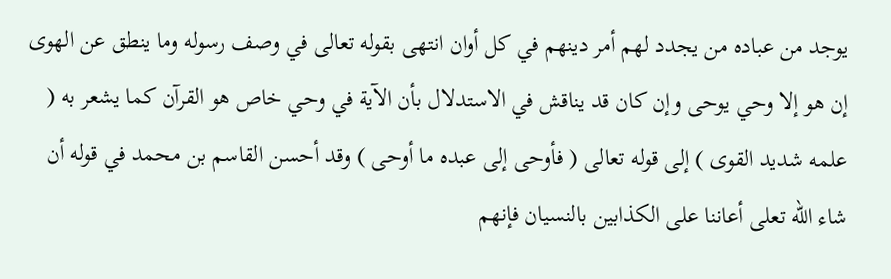يوجد من عباده من يجدد لهم أمر دينهم في كل أوان انتهى بقوله تعالى في وصف رسوله وما ينطق عن الهوى إن هو إلا وحي يوحى وإن كان قد يناقش في الاستدلال بأن الآية في وحي خاص هو القرآن كما يشعر به ( علمه شديد القوى ) إلى قوله تعالى ( فأوحى إلى عبده ما أوحى ) وقد أحسن القاسم بن محمد في قوله أن شاء الله تعلى أعاننا على الكذابين بالنسيان فإنهم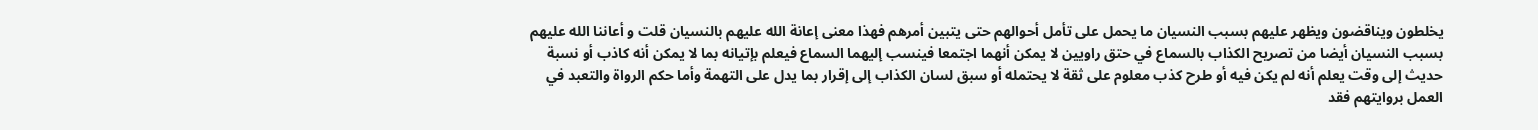يخلطون ويناقضون ويظهر عليهم بسبب النسيان ما يحمل على تأمل أحوالهم حتى يتبين أمرهم فهذا معنى إعانة الله عليهم بالنسيان قلت و أعاننا الله عليهم بسبب النسيان أيضا من تصريح الكذاب بالسماع في حتق راويين لا يمكن أنهما اجتمعا فينسب إليهما السماع فيعلم بإتيانه بما لا يمكن أنه كاذب أو نسبة حديث إلى وقت يعلم أنه لم يكن فيه أو طرح كذب معلوم على ثقة لا يحتمله أو سبق لسان الكذاب إلى إقرار بما يدل على التهمة وأما حكم الرواة والتعبد في العمل بروايتهم فقد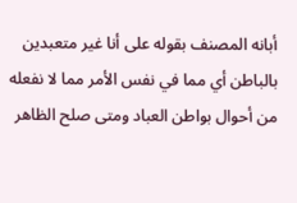أبانه المصنف بقوله على أنا غير متعبدين بالباطن أي مما في نفس الأمر مما لا نفعله من أحوال بواطن العباد ومتى صلح الظاهر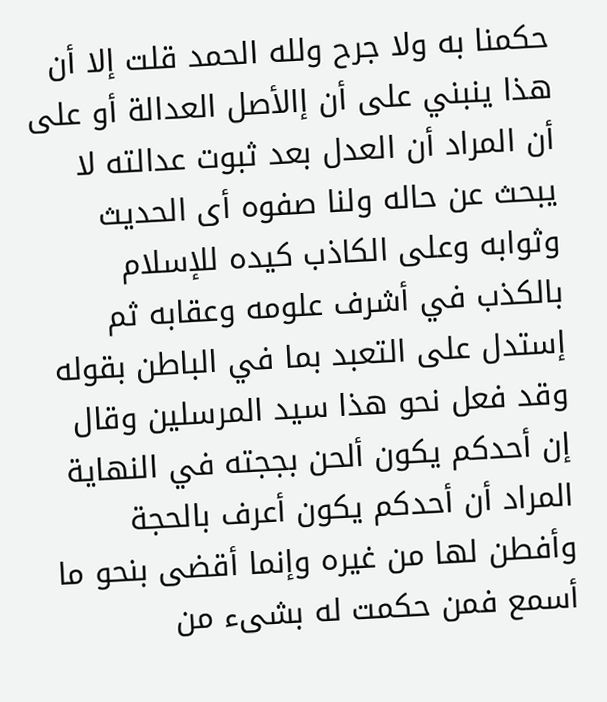حكمنا به ولا جرح ولله الحمد قلت إلا أن هذا ينبني على أن إالأصل العدالة أو على أن المراد أن العدل بعد ثبوت عدالته لا يبحث عن حاله ولنا صفوه أى الحديث وثوابه وعلى الكاذب كيده للإسلام بالكذب في أشرف علومه وعقابه ثم إستدل على التعبد بما في الباطن بقوله وقد فعل نحو هذا سيد المرسلين وقال إن أحدكم يكون ألحن بججته في النهاية المراد أن أحدكم يكون أعرف بالحجة وأفطن لها من غيره وإنما أقضى بنحو ما أسمع فمن حكمت له بشىء من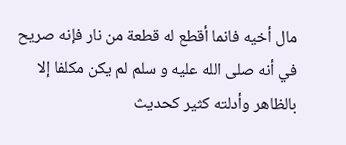مال أخيه فانما أقطع له قطعة من نار فإنه صريح في أنه صلى الله عليه و سلم لم يكن مكلفا إلا بالظاهر وأدلته كثير كحديث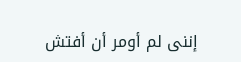إننى لم أومر أن أفتش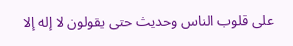على قلوب الناس وحديث حتى يقولون لا إله إلا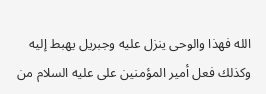الله فهذا والوحى ينزل عليه وجبريل يهبط إليه وكذلك فعل أمير المؤمنين على عليه السلام من